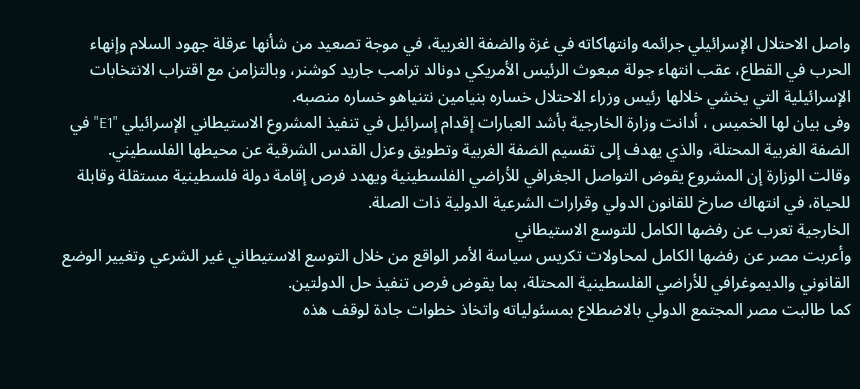واصل الاحتلال الإسرائيلي جرائمه وانتهاكاته في غزة والضفة الغربية، في موجة تصعيد من شأنها عرقلة جهود السلام وإنهاء الحرب في القطاع، عقب انتهاء جولة مبعوث الرئيس الأمريكي دونالد ترامب جاريد كوشنر، وبالتزامن مع اقتراب الانتخابات الإسرائيلية التي يخشي خلالها رئيس وزراء الاحتلال خساره بنيامين نتنياهو خساره منصبه.
وفى بيان لها الخميس ، أدانت وزارة الخارجية بأشد العبارات إقدام إسرائيل في تنفيذ المشروع الاستيطاني الإسرائيلي "E1" في الضفة الغربية المحتلة، والذي يهدف إلى تقسيم الضفة الغربية وتطويق وعزل القدس الشرقية عن محيطها الفلسطيني.
وقالت الوزارة إن المشروع يقوض التواصل الجغرافي للأراضي الفلسطينية ويهدد فرص إقامة دولة فلسطينية مستقلة وقابلة للحياة، في انتهاك صارخ للقانون الدولي وقرارات الشرعية الدولية ذات الصلة.
الخارجية تعرب عن رفضها الكامل للتوسع الاستيطاني
وأعربت مصر عن رفضها الكامل لمحاولات تكريس سياسة الأمر الواقع من خلال التوسع الاستيطاني غير الشرعي وتغيير الوضع القانوني والديموغرافي للأراضي الفلسطينية المحتلة، بما يقوض فرص تنفيذ حل الدولتين.
كما طالبت مصر المجتمع الدولي بالاضطلاع بمسئولياته واتخاذ خطوات جادة لوقف هذه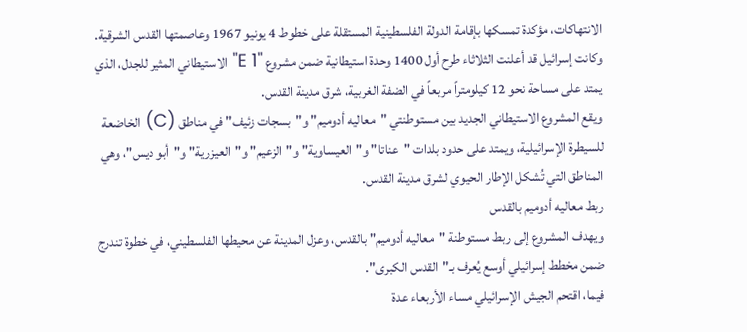الانتهاكات، مؤكدة تمسكها بإقامة الدولة الفلسطينية المستقلة على خطوط 4 يونيو 1967 وعاصمتها القدس الشرقية.
وكانت إسرائيل قد أعلنت الثلاثاء طرح أول 1400 وحدة استيطانية ضمن مشروع "E 1" الاستيطاني المثير للجدل، الذي يمتد على مساحة نحو 12 كيلومتراً مربعاً في الضفة الغربية، شرق مدينة القدس.
ويقع المشروع الاستيطاني الجديد بين مستوطنتي "معاليه أدوميم" و"بسجات زئيف" في مناطق (C) الخاضعة للسيطرة الإسرائيلية، ويمتد على حدود بلدات "عناتا" و"العيساوية" و"الزعيم" و"العيزرية" و"أبو ديس"، وهي المناطق التي تُشكل الإطار الحيوي لشرق مدينة القدس.
ربط معاليه أدوميم بالقدس
ويهدف المشروع إلى ربط مستوطنة "معاليه أدوميم" بالقدس، وعزل المدينة عن محيطها الفلسطيني، في خطوة تندرج ضمن مخطط إسرائيلي أوسع يُعرف بـ"القدس الكبرى".
فيما، اقتحم الجيش الإسرائيلي مساء الأربعاء عدة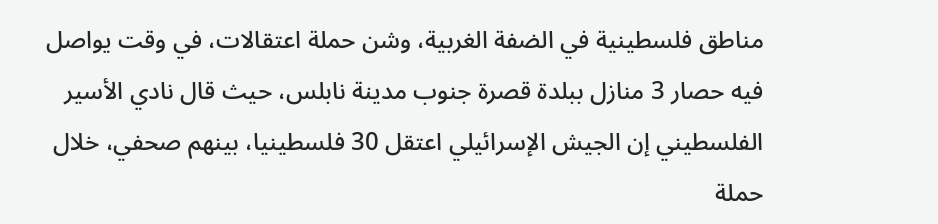مناطق فلسطينية في الضفة الغربية، وشن حملة اعتقالات، في وقت يواصل فيه حصار 3 منازل ببلدة قصرة جنوب مدينة نابلس، حيث قال نادي الأسير الفلسطيني إن الجيش الإسرائيلي اعتقل 30 فلسطينيا، بينهم صحفي، خلال حملة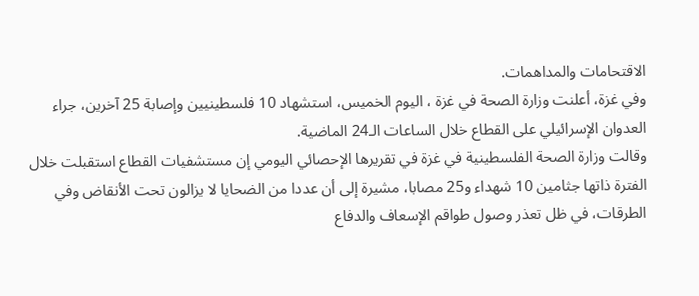الاقتحامات والمداهمات.
وفي غزة، أعلنت وزارة الصحة في غزة ، اليوم الخميس، استشهاد 10 فلسطينيين وإصابة 25 آخرين، جراء العدوان الإسرائيلي على القطاع خلال الساعات الـ24 الماضية.
وقالت وزارة الصحة الفلسطينية في غزة في تقريرها الإحصائي اليومي إن مستشفيات القطاع استقبلت خلال الفترة ذاتها جثامين 10 شهداء و25 مصابا، مشيرة إلى أن عددا من الضحايا لا يزالون تحت الأنقاض وفي الطرقات، في ظل تعذر وصول طواقم الإسعاف والدفاع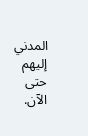المدني إليهم حتى الآن.